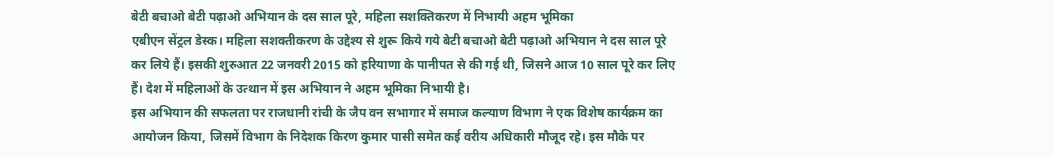बेटी बचाओ बेटी पढ़ाओ अभियान के दस साल पूरे, महिला सशक्तिकरण में निभायी अहम भूमिका
एबीएन सेंट्रल डेस्क। महिला सशक्तीकरण के उद्देश्य से शुरू किये गये बेटी बचाओ बेटी पढ़ाओ अभियान ने दस साल पूरे कर लिये हैं। इसकी शुरुआत 22 जनवरी 2015 को हरियाणा के पानीपत से की गई थी, जिसने आज 10 साल पूरे कर लिए हैं। देश में महिलाओं के उत्थान में इस अभियान ने अहम भूमिका निभायी है।
इस अभियान की सफलता पर राजधानी रांची के जैप वन सभागार में समाज कल्याण विभाग ने एक विशेष कार्यक्रम का आयोजन किया, जिसमें विभाग के निदेशक किरण कुमार पासी समेत कई वरीय अधिकारी मौजूद रहे। इस मौके पर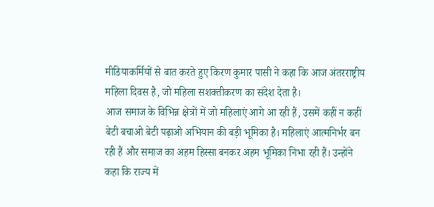मीडियाकर्मियों से बात करते हुए किरण कुमार पासी ने कहा कि आज अंतरराष्ट्रीय महिला दिवस है, जो महिला सशक्तीकरण का संदेश देता है।
आज समाज के विभिन्न क्षेत्रों में जो महिलाएं आगे आ रही हैं, उसमें कहीं न कहीं बेटी बचाओ बेटी पढ़ाओ अभियान की बड़ी भूमिका है। महिलाएं आत्मनिर्भर बन रही हैं और समाज का अहम हिस्सा बनकर अहम भूमिका निभा रही हैं। उन्होंने कहा कि राज्य में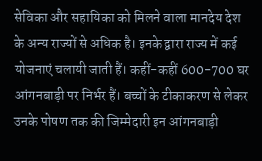सेविका और सहायिका को मिलने वाला मानदेय देश के अन्य राज्यों से अधिक है। इनके द्वारा राज्य में कई योजनाएं चलायी जाती हैं। कहीं-कहीं 600-700 घर आंगनबाड़ी पर निर्भर हैं। बच्चों के टीकाकरण से लेकर उनके पोषण तक की जिम्मेदारी इन आंगनबाड़ी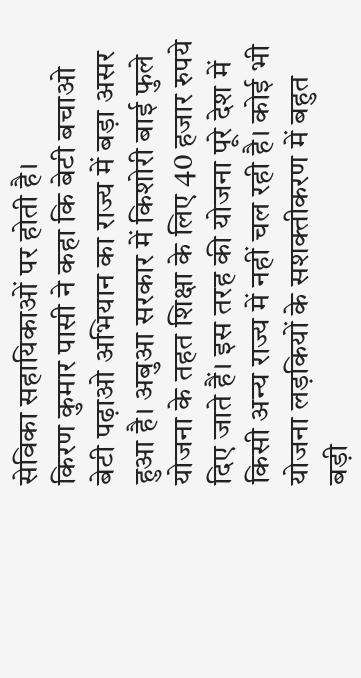सेविका सहायिकाओं पर होती है।
किरण कुमार पासी ने कहा कि बेटी बचाओ बेटी पढ़ाओ अभियान का राज्य में बड़ा असर हुआ है। अबुआ सरकार में किशोरी बाई फुले योजना के तहत शिक्षा के लिए 40 हजार रुपये दिए जाते हैं। इस तरह की योजना पूरे देश में किसी अन्य राज्य में नहीं चल रही है। कोई भी योजना लड़कियों के सशक्तीकरण में बहुत बड़ी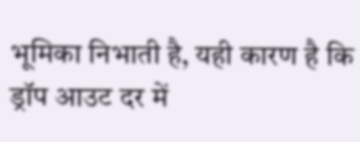भूमिका निभाती है, यही कारण है कि ड्रॉप आउट दर में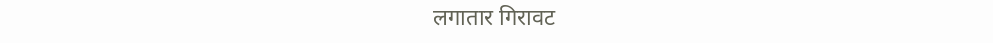लगातार गिरावट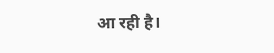आ रही है।